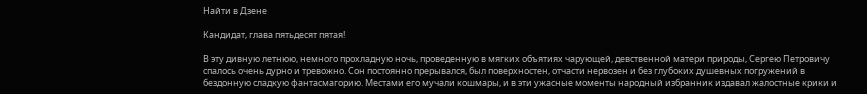Найти в Дзене

Кандидат, глава пятьдесят пятая!

В эту дивную летнюю, немного прохладную ночь, проведенную в мягких объятиях чарующей, девственной матери природы, Сергею Петровичу спалось очень дурно и тревожно. Сон постоянно прерывался, был поверхностен, отчасти нервозен и без глубоких душевных погружений в бездонную сладкую фантасмагорию. Местами его мучали кошмары, и в эти ужасные моменты народный избранник издавал жалостные крики и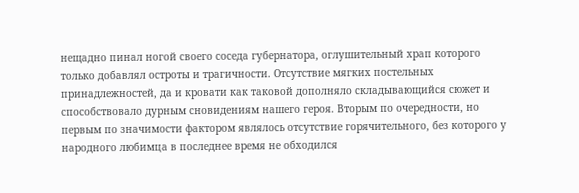нещадно пинал ногой своего соседа губернатора, оглушительный храп которого только добавлял остроты и трагичности. Отсутствие мягких постельных принадлежностей, да и кровати как таковой дополняло складывающийся сюжет и способствовало дурным сновидениям нашего героя. Вторым по очередности, но первым по значимости фактором являлось отсутствие горячительного, без которого у народного любимца в последнее время не обходился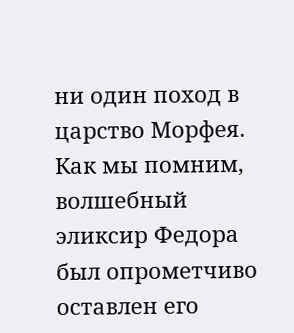ни один поход в царство Морфея. Как мы помним, волшебный эликсир Федора был опрометчиво оставлен его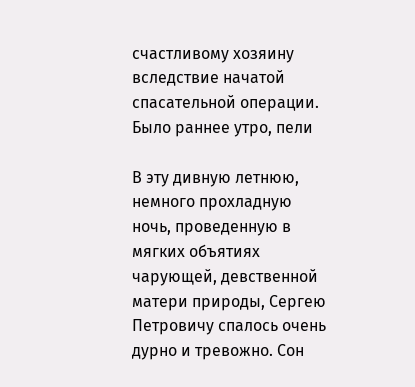счастливому хозяину вследствие начатой спасательной операции. Было раннее утро, пели

В эту дивную летнюю, немного прохладную ночь, проведенную в мягких объятиях чарующей, девственной матери природы, Сергею Петровичу спалось очень дурно и тревожно. Сон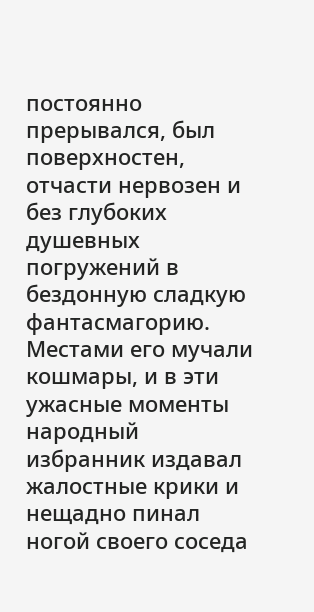постоянно прерывался, был поверхностен, отчасти нервозен и без глубоких душевных погружений в бездонную сладкую фантасмагорию. Местами его мучали кошмары, и в эти ужасные моменты народный избранник издавал жалостные крики и нещадно пинал ногой своего соседа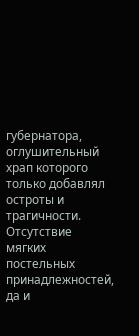губернатора, оглушительный храп которого только добавлял остроты и трагичности. Отсутствие мягких постельных принадлежностей, да и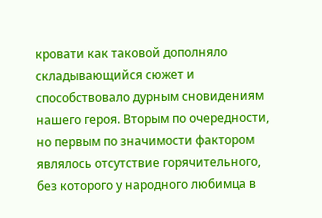кровати как таковой дополняло складывающийся сюжет и способствовало дурным сновидениям нашего героя. Вторым по очередности, но первым по значимости фактором являлось отсутствие горячительного, без которого у народного любимца в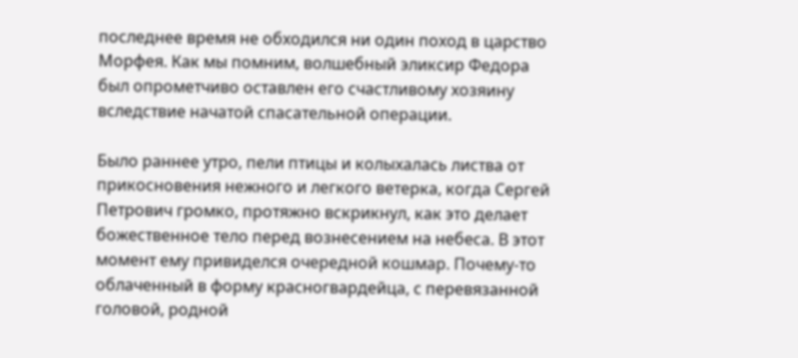последнее время не обходился ни один поход в царство Морфея. Как мы помним, волшебный эликсир Федора был опрометчиво оставлен его счастливому хозяину вследствие начатой спасательной операции.

Было раннее утро, пели птицы и колыхалась листва от прикосновения нежного и легкого ветерка, когда Сергей Петрович громко, протяжно вскрикнул, как это делает божественное тело перед вознесением на небеса. В этот момент ему привиделся очередной кошмар. Почему-то облаченный в форму красногвардейца, с перевязанной головой, родной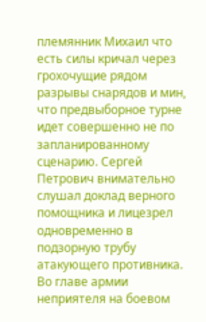племянник Михаил что есть силы кричал через грохочущие рядом разрывы снарядов и мин, что предвыборное турне идет совершенно не по запланированному сценарию. Сергей Петрович внимательно слушал доклад верного помощника и лицезрел одновременно в подзорную трубу атакующего противника. Во главе армии неприятеля на боевом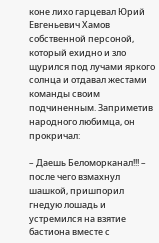коне лихо гарцевал Юрий Евгеньевич Хамов собственной персоной, который ехидно и зло щурился под лучами яркого солнца и отдавал жестами команды своим подчиненным. Заприметив народного любимца, он прокричал:

– Даешь Беломорканал!!! – после чего взмахнул шашкой, пришпорил гнедую лошадь и устремился на взятие бастиона вместе с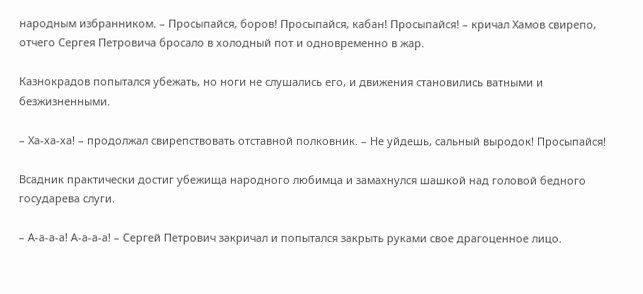народным избранником. – Просыпайся, боров! Просыпайся, кабан! Просыпайся! – кричал Хамов свирепо, отчего Сергея Петровича бросало в холодный пот и одновременно в жар.

Казнокрадов попытался убежать, но ноги не слушались его, и движения становились ватными и безжизненными.

– Ха-ха-ха! – продолжал свирепствовать отставной полковник. – Не уйдешь, сальный выродок! Просыпайся!

Всадник практически достиг убежища народного любимца и замахнулся шашкой над головой бедного государева слуги.

– А-а-а-а! А-а-а-а! – Сергей Петрович закричал и попытался закрыть руками свое драгоценное лицо.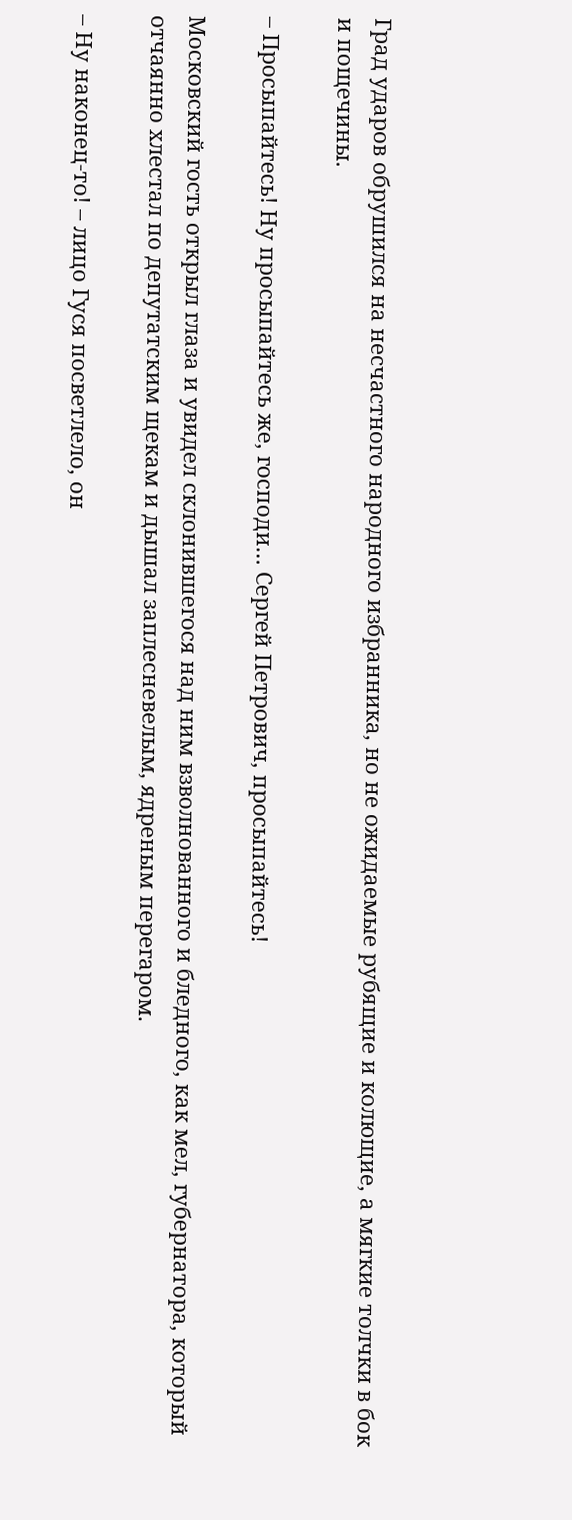Град ударов обрушился на несчастного народного избранника, но не ожидаемые рубящие и колющие, а мягкие толчки в бок и пощечины.

– Просыпайтесь! Ну просыпайтесь же, господи… Сергей Петрович, просыпайтесь!

Московский гость открыл глаза и увидел склонившегося над ним взволнованного и бледного, как мел, губернатора, который отчаянно хлестал по депутатским щекам и дышал заплесневелым, ядреным перегаром.

– Ну наконец-то! – лицо Гуся посветлело, он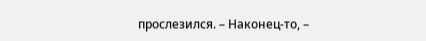прослезился. – Наконец-то, –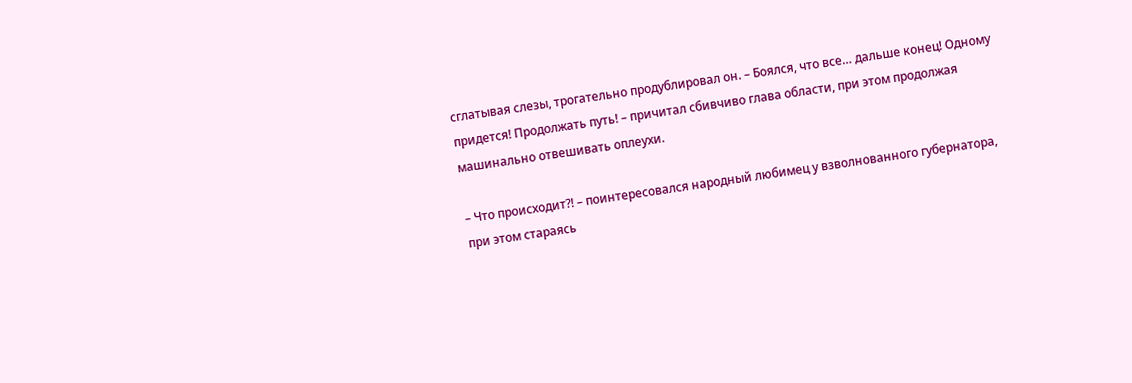сглатывая слезы, трогательно продублировал он. – Боялся, что все… дальше конец! Одному придется! Продолжать путь! – причитал сбивчиво глава области, при этом продолжая машинально отвешивать оплеухи.

– Что происходит?! – поинтересовался народный любимец у взволнованного губернатора, при этом стараясь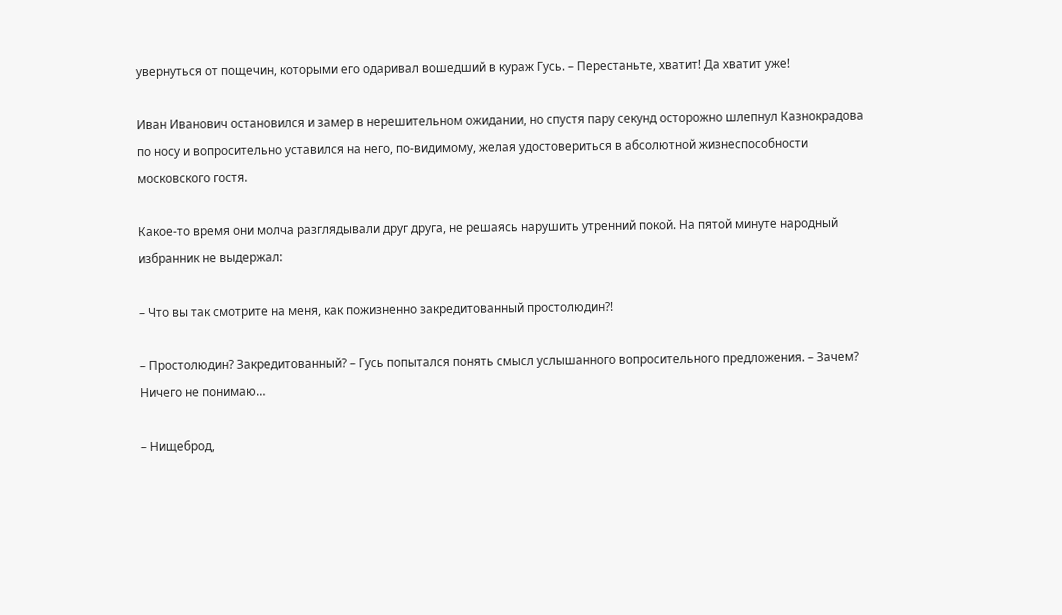увернуться от пощечин, которыми его одаривал вошедший в кураж Гусь. – Перестаньте, хватит! Да хватит уже!

Иван Иванович остановился и замер в нерешительном ожидании, но спустя пару секунд осторожно шлепнул Казнокрадова по носу и вопросительно уставился на него, по-видимому, желая удостовериться в абсолютной жизнеспособности московского гостя.

Какое-то время они молча разглядывали друг друга, не решаясь нарушить утренний покой. На пятой минуте народный избранник не выдержал:

– Что вы так смотрите на меня, как пожизненно закредитованный простолюдин?!

– Простолюдин? Закредитованный? – Гусь попытался понять смысл услышанного вопросительного предложения. – Зачем? Ничего не понимаю…

– Нищеброд,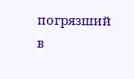погрязший в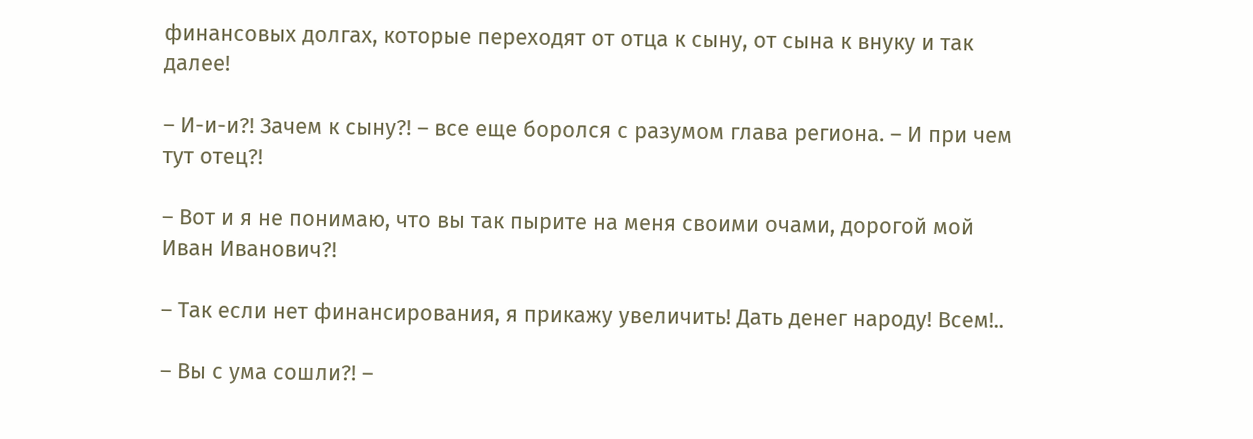финансовых долгах, которые переходят от отца к сыну, от сына к внуку и так далее!

– И-и-и?! Зачем к сыну?! – все еще боролся с разумом глава региона. – И при чем тут отец?!

– Вот и я не понимаю, что вы так пырите на меня своими очами, дорогой мой Иван Иванович?!

– Так если нет финансирования, я прикажу увеличить! Дать денег народу! Всем!..

– Вы с ума сошли?! –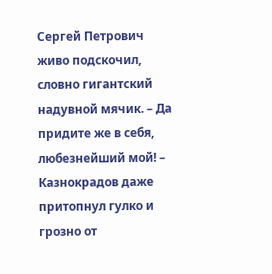Сергей Петрович живо подскочил, словно гигантский надувной мячик. – Да придите же в себя, любезнейший мой! – Казнокрадов даже притопнул гулко и грозно от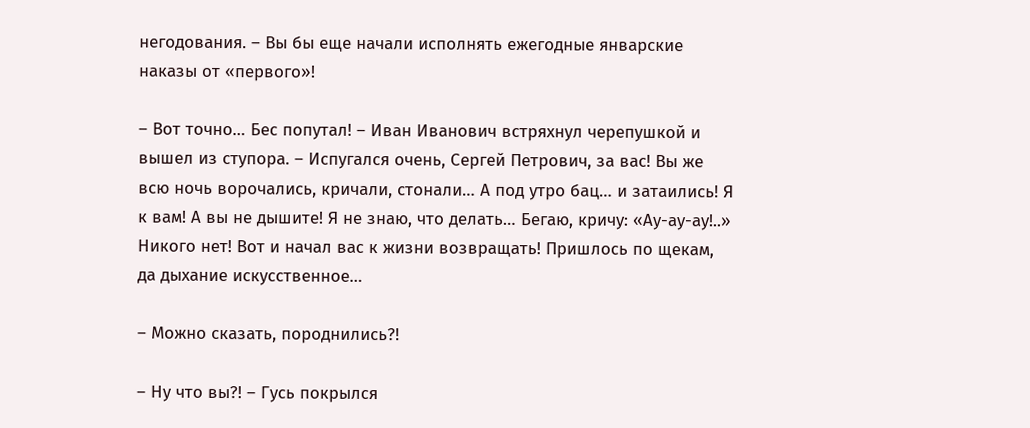негодования. – Вы бы еще начали исполнять ежегодные январские наказы от «первого»!

– Вот точно… Бес попутал! – Иван Иванович встряхнул черепушкой и вышел из ступора. – Испугался очень, Сергей Петрович, за вас! Вы же всю ночь ворочались, кричали, стонали… А под утро бац… и затаились! Я к вам! А вы не дышите! Я не знаю, что делать… Бегаю, кричу: «Ау-ау-ау!..» Никого нет! Вот и начал вас к жизни возвращать! Пришлось по щекам, да дыхание искусственное…

– Можно сказать, породнились?!

– Ну что вы?! – Гусь покрылся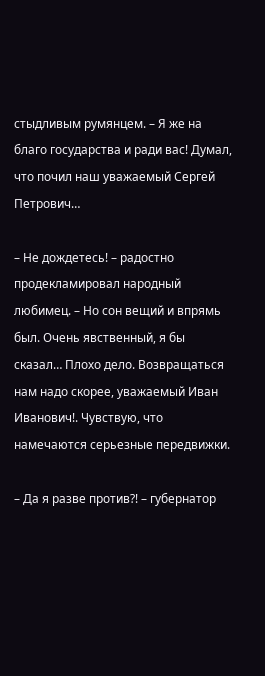стыдливым румянцем. – Я же на благо государства и ради вас! Думал, что почил наш уважаемый Сергей Петрович…

– Не дождетесь! – радостно продекламировал народный любимец. – Но сон вещий и впрямь был. Очень явственный, я бы сказал… Плохо дело. Возвращаться нам надо скорее, уважаемый Иван Иванович!. Чувствую, что намечаются серьезные передвижки.

– Да я разве против?! – губернатор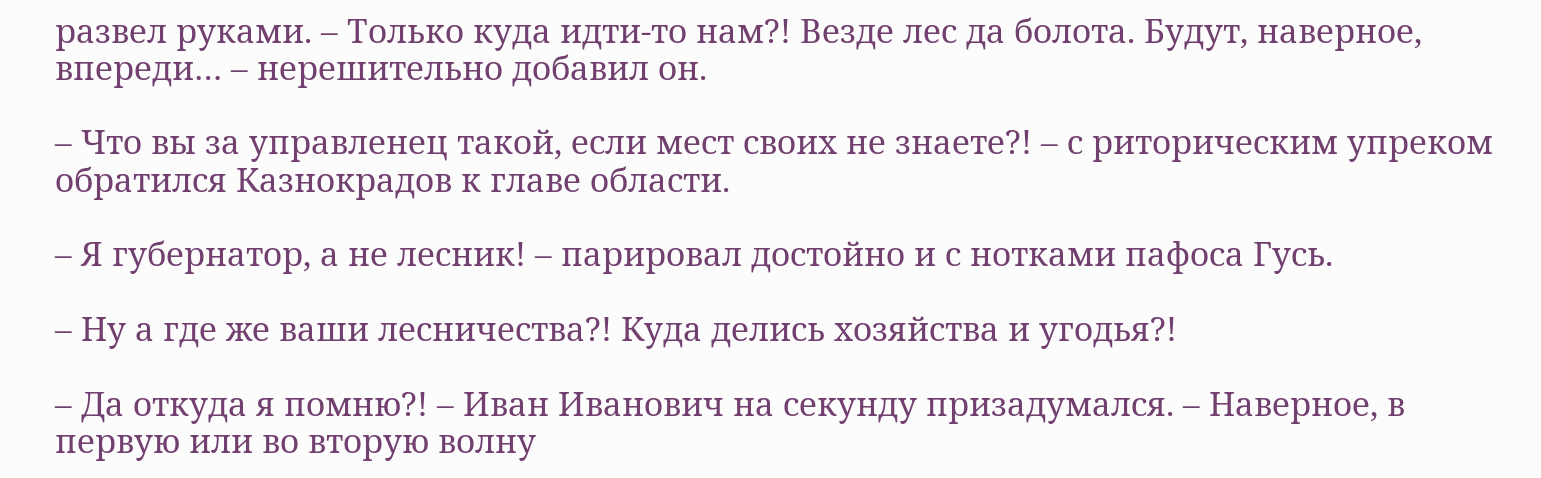развел руками. – Только куда идти-то нам?! Везде лес да болота. Будут, наверное, впереди… – нерешительно добавил он.

– Что вы за управленец такой, если мест своих не знаете?! – с риторическим упреком обратился Казнокрадов к главе области.

– Я губернатор, а не лесник! – парировал достойно и с нотками пафоса Гусь.

– Ну а где же ваши лесничества?! Куда делись хозяйства и угодья?!

– Да откуда я помню?! – Иван Иванович на секунду призадумался. – Наверное, в первую или во вторую волну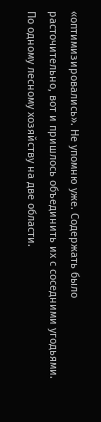«оптимизировались». Не упомню уже. Содержать было расточительно, вот и пришлось объединить их с соседними угодьями. По одному лесному хозяйству на две области.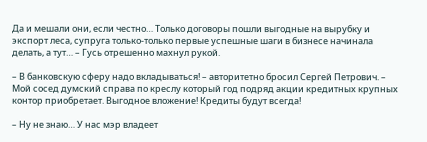Да и мешали они, если честно… Только договоры пошли выгодные на вырубку и экспорт леса, супруга только-только первые успешные шаги в бизнесе начинала делать, а тут… – Гусь отрешенно махнул рукой.

– В банковскую сферу надо вкладываться! – авторитетно бросил Сергей Петрович. – Мой сосед думский справа по креслу который год подряд акции кредитных крупных контор приобретает. Выгодное вложение! Кредиты будут всегда!

– Ну не знаю… У нас мэр владеет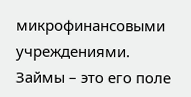микрофинансовыми учреждениями. Займы – это его поле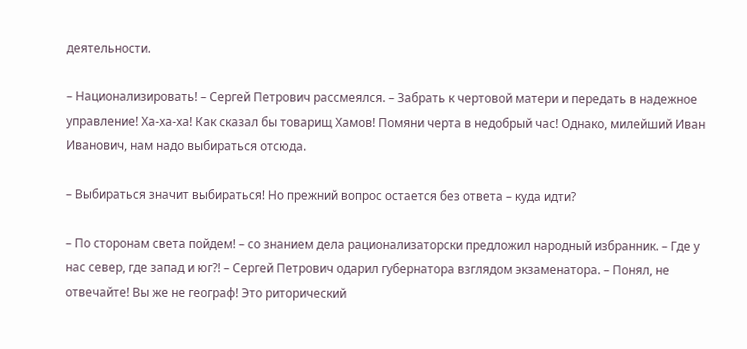деятельности.

– Национализировать! – Сергей Петрович рассмеялся. – Забрать к чертовой матери и передать в надежное управление! Ха-ха-ха! Как сказал бы товарищ Хамов! Помяни черта в недобрый час! Однако, милейший Иван Иванович, нам надо выбираться отсюда.

– Выбираться значит выбираться! Но прежний вопрос остается без ответа – куда идти?

– По сторонам света пойдем! – со знанием дела рационализаторски предложил народный избранник. – Где у нас север, где запад и юг?! – Сергей Петрович одарил губернатора взглядом экзаменатора. – Понял, не отвечайте! Вы же не географ! Это риторический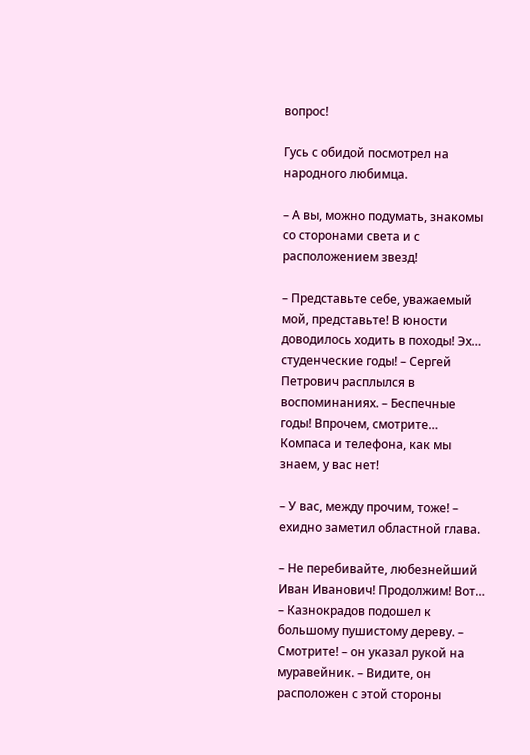вопрос!

Гусь с обидой посмотрел на народного любимца.

– А вы, можно подумать, знакомы со сторонами света и с расположением звезд!

– Представьте себе, уважаемый мой, представьте! В юности доводилось ходить в походы! Эх… студенческие годы! – Сергей Петрович расплылся в воспоминаниях. – Беспечные годы! Впрочем, смотрите… Компаса и телефона, как мы знаем, у вас нет!

– У вас, между прочим, тоже! – ехидно заметил областной глава.

– Не перебивайте, любезнейший Иван Иванович! Продолжим! Вот… – Казнокрадов подошел к большому пушистому дереву. – Смотрите! – он указал рукой на муравейник. – Видите, он расположен с этой стороны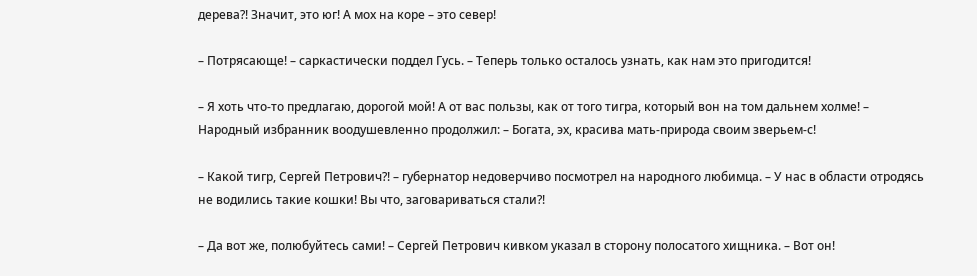дерева?! Значит, это юг! А мох на коре – это север!

– Потрясающе! – саркастически поддел Гусь. – Теперь только осталось узнать, как нам это пригодится!

– Я хоть что-то предлагаю, дорогой мой! А от вас пользы, как от того тигра, который вон на том дальнем холме! – Народный избранник воодушевленно продолжил: – Богата, эх, красива мать-природа своим зверьем-с!

– Какой тигр, Сергей Петрович?! – губернатор недоверчиво посмотрел на народного любимца. – У нас в области отродясь не водились такие кошки! Вы что, заговариваться стали?!

– Да вот же, полюбуйтесь сами! – Сергей Петрович кивком указал в сторону полосатого хищника. – Вот он!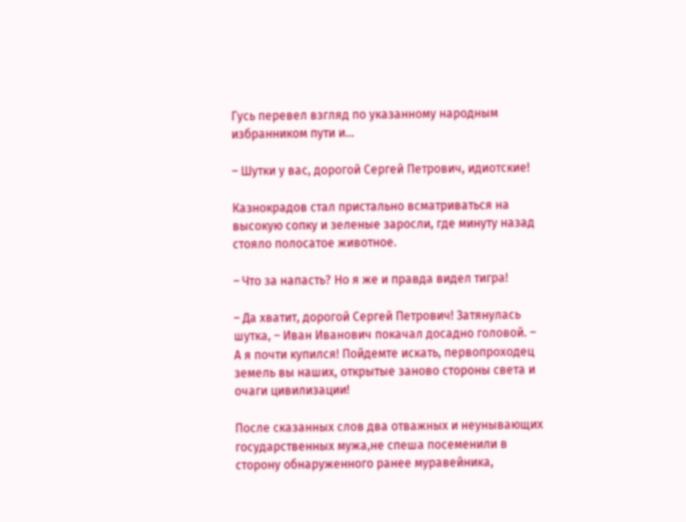Гусь перевел взгляд по указанному народным избранником пути и…

– Шутки у вас, дорогой Сергей Петрович, идиотские!

Казнокрадов стал пристально всматриваться на высокую сопку и зеленые заросли, где минуту назад стояло полосатое животное.

– Что за напасть? Но я же и правда видел тигра!

– Да хватит, дорогой Сергей Петрович! Затянулась шутка, – Иван Иванович покачал досадно головой. – А я почти купился! Пойдемте искать, первопроходец земель вы наших, открытые заново стороны света и очаги цивилизации!

После сказанных слов два отважных и неунывающих государственных мужа,не спеша посеменили в сторону обнаруженного ранее муравейника,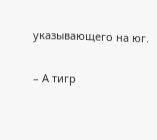указывающего на юг.

– А тигр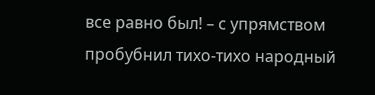все равно был! – с упрямством пробубнил тихо-тихо народный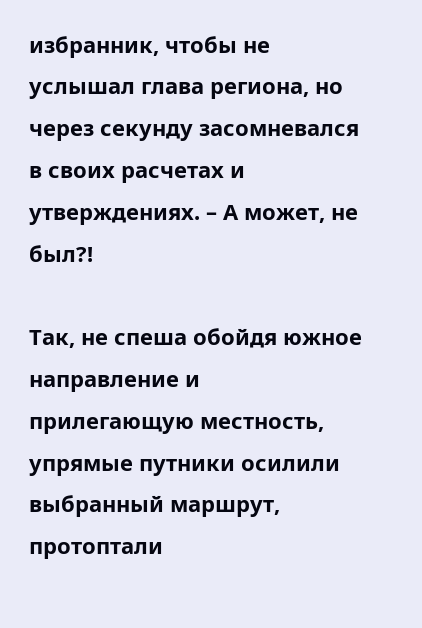избранник, чтобы не услышал глава региона, но через секунду засомневался в своих расчетах и утверждениях. – А может, не был?!

Так, не спеша обойдя южное направление и прилегающую местность, упрямые путники осилили выбранный маршрут, протоптали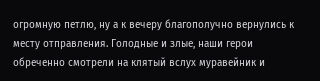огромную петлю, ну а к вечеру благополучно вернулись к месту отправления. Голодные и злые, наши герои обреченно смотрели на клятый вслух муравейник и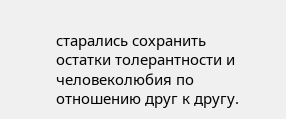старались сохранить остатки толерантности и человеколюбия по отношению друг к другу.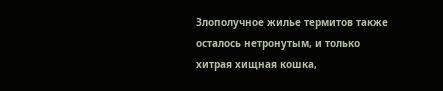Злополучное жилье термитов также осталось нетронутым, и только хитрая хищная кошка,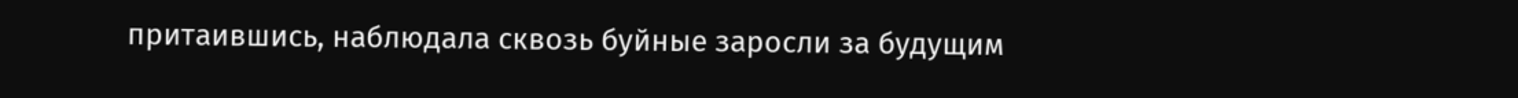притаившись, наблюдала сквозь буйные заросли за будущим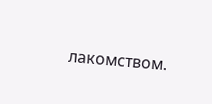лакомством.